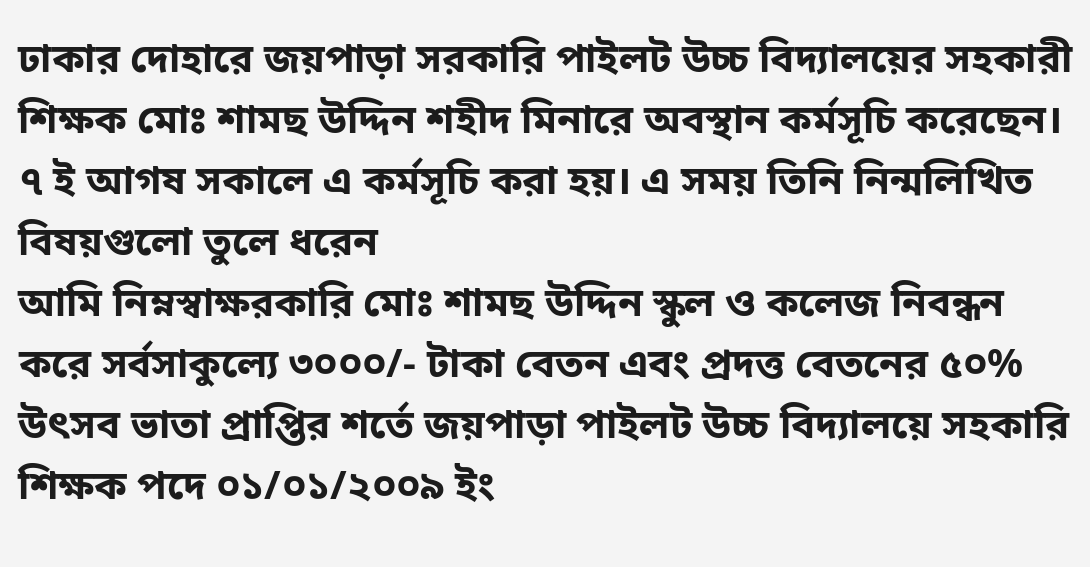ঢাকার দোহারে জয়পাড়া সরকারি পাইলট উচ্চ বিদ্যালয়ের সহকারী শিক্ষক মোঃ শামছ উদ্দিন শহীদ মিনারে অবস্থান কর্মসূচি করেছেন।
৭ ই আগষ সকালে এ কর্মসূচি করা হয়। এ সময় তিনি নিন্মলিখিত বিষয়গুলো তুলে ধরেন
আমি নিম্নস্বাক্ষরকারি মোঃ শামছ উদ্দিন স্কুল ও কলেজ নিবন্ধন করে সর্বসাকুল্যে ৩০০০/- টাকা বেতন এবং প্রদত্ত বেতনের ৫০% উৎসব ভাতা প্রাপ্তির শর্তে জয়পাড়া পাইলট উচ্চ বিদ্যালয়ে সহকারি শিক্ষক পদে ০১/০১/২০০৯ ইং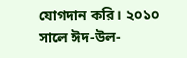যোগদান করি। ২০১০ সালে ঈদ-উল-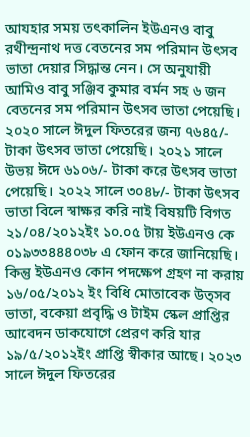আযহার সময় তৎকালিন ইউএনও বাবু রথীন্দ্রনাথ দত্ত বেতনের সম পরিমান উৎসব ভাতা দেয়ার সিদ্ধান্ত নেন। সে অনুযায়ী আমিও বাবু সঞ্জিব কুমার বর্মন সহ ৬ জন বেতনের সম পরিমান উৎসব ভাতা পেয়েছি। ২০২০ সালে ঈদুল ফিতরের জন্য ৭৬৪৫/- টাকা উৎসব ভাতা পেয়েছি। ২০২১ সালে উভয় ঈদে ৬১০৬/- টাকা করে উৎসব ভাতা পেয়েছি। ২০২২ সালে ৩০৪৮/- টাকা উৎসব ভাতা বিলে স্বাক্ষর করি নাই বিষয়টি বিগত ২১/০৪/২০১২ইং ১০.০৫ টায় ইউএনও কে ০১৯৩৩৪৪৪০৩৮ এ ফোন করে জানিয়েছি। কিন্তু ইউএনও কোন পদক্ষেপ গ্রহণ না করায় ১৬/০৫/২০১২ ইং বিধি মোতাবেক উত্সব ভাতা, বকেয়া প্রবৃদ্ধি ও টাইম স্কেল প্রাপ্তির আবেদন ডাকযোগে প্রেরণ করি যার ১৯/৫/২০১২ইং প্রাপ্তি স্বীকার আছে। ২০২৩ সালে ঈদুল ফিতরের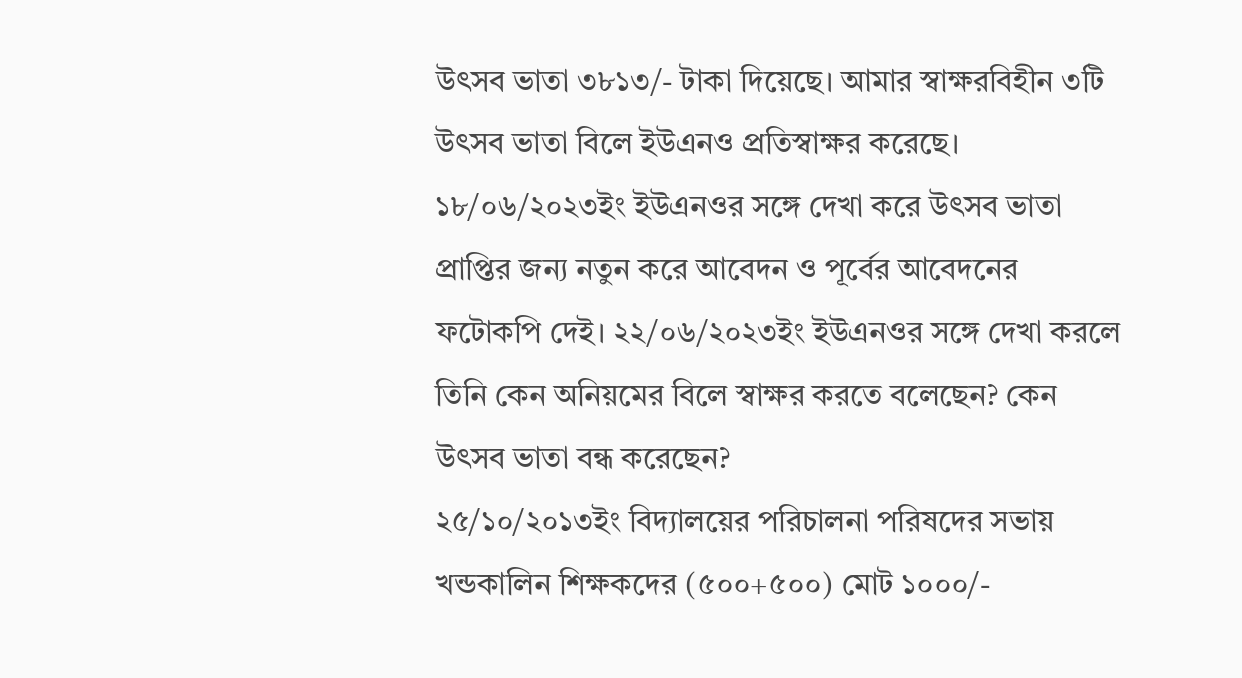উৎসব ভাতা ৩৮১৩/- টাকা দিয়েছে। আমার স্বাক্ষরবিহীন ৩টি উৎসব ভাতা বিলে ইউএনও প্রতিস্বাক্ষর করেছে। ১৮/০৬/২০২৩ইং ইউএনওর সঙ্গে দেখা করে উৎসব ভাতা প্রাপ্তির জন্য নতুন করে আবেদন ও পূর্বের আবেদনের ফটোকপি দেই। ২২/০৬/২০২৩ইং ইউএনওর সঙ্গে দেখা করলে তিনি কেন অনিয়মের বিলে স্বাক্ষর করতে বলেছেন? কেন উৎসব ভাতা বন্ধ করেছেন?
২৫/১০/২০১৩ইং বিদ্যালয়ের পরিচালনা পরিষদের সভায় খন্ডকালিন শিক্ষকদের (৫০০+৫০০) মোট ১০০০/-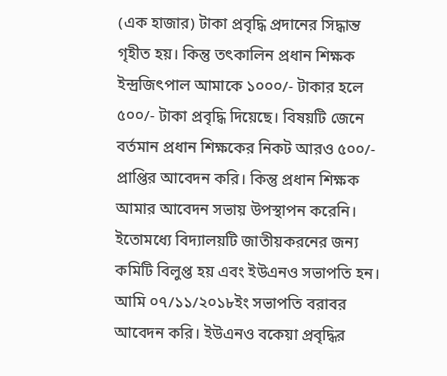(এক হাজার) টাকা প্রবৃদ্ধি প্রদানের সিদ্ধান্ত গৃহীত হয়। কিন্তু তৎকালিন প্রধান শিক্ষক ইন্দ্রজিৎপাল আমাকে ১০০০/- টাকার হলে ৫০০/- টাকা প্রবৃদ্ধি দিয়েছে। বিষয়টি জেনে বর্তমান প্রধান শিক্ষকের নিকট আরও ৫০০/- প্রাপ্তির আবেদন করি। কিন্তু প্রধান শিক্ষক আমার আবেদন সভায় উপস্থাপন করেনি। ইতোমধ্যে বিদ্যালয়টি জাতীয়করনের জন্য কমিটি বিলুপ্ত হয় এবং ইউএনও সভাপতি হন। আমি ০৭/১১/২০১৮ইং সভাপতি বরাবর আবেদন করি। ইউএনও বকেয়া প্রবৃদ্ধির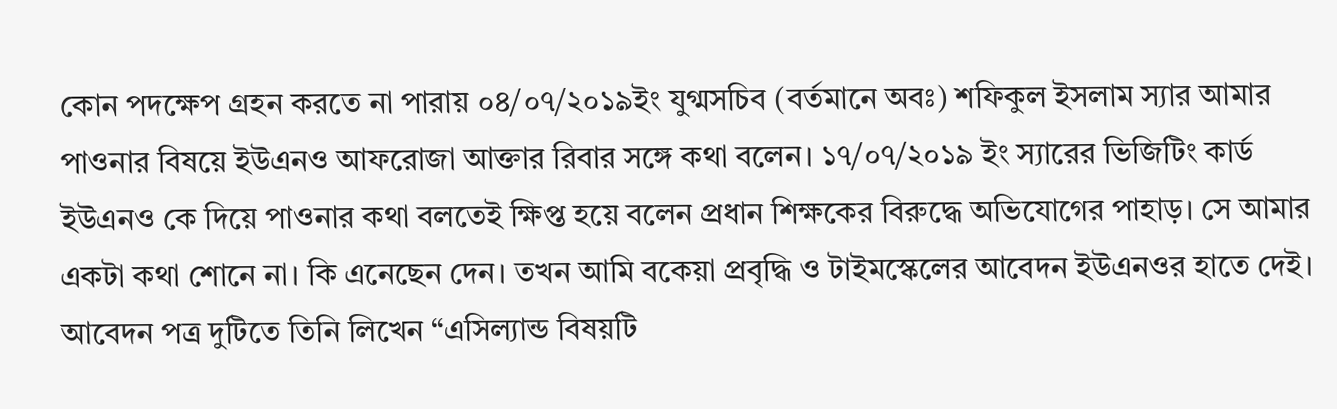কোন পদক্ষেপ গ্রহন করতে না পারায় ০৪/০৭/২০১৯ইং যুগ্মসচিব (বর্তমানে অবঃ) শফিকুল ইসলাম স্যার আমার পাওনার বিষয়ে ইউএনও আফরোজা আক্তার রিবার সঙ্গে কথা বলেন। ১৭/০৭/২০১৯ ইং স্যারের ভিজিটিং কার্ড ইউএনও কে দিয়ে পাওনার কথা বলতেই ক্ষিপ্ত হয়ে বলেন প্রধান শিক্ষকের বিরুদ্ধে অভিযোগের পাহাড়। সে আমার একটা কথা শোনে না। কি এনেছেন দেন। তখন আমি বকেয়া প্রবৃদ্ধি ও টাইমস্কেলের আবেদন ইউএনওর হাতে দেই। আবেদন পত্র দুটিতে তিনি লিখেন “এসিল্যান্ড বিষয়টি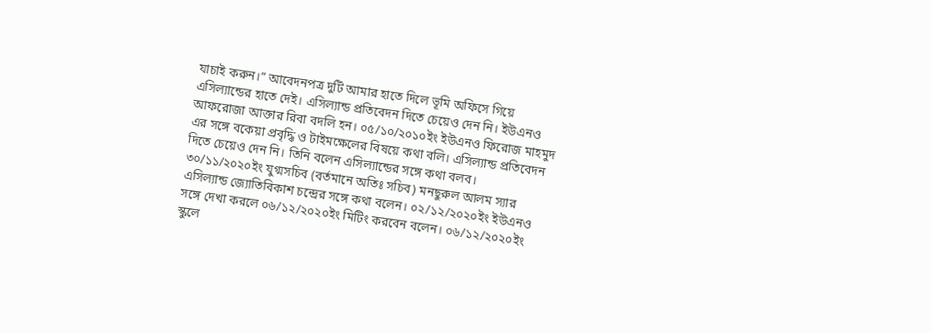যাচাই করুন।” আবেদনপত্র দুটি আমার হাতে দিলে ভূমি অফিসে গিয়ে এসিল্যান্ডের হাতে দেই। এসিল্যান্ড প্রতিবেদন দিতে চেয়েও দেন নি। ইউএনও আফরোজা আক্তার রিবা বদলি হন। ০৫/১০/২০১০ইং ইউএনও ফিরোজ মাহমুদ এর সঙ্গে বকেয়া প্রবৃদ্ধি ও টাইমক্ষেলের বিষয়ে কথা বলি। এসিল্যান্ড প্রতিবেদন দিতে চেয়েও দেন নি। তিনি বলেন এসিল্যান্ডের সঙ্গে কথা বলব। ৩০/১১/২০২০ইং যুগ্মসচিব (বর্তমানে অতিঃ সচিব) মনছুরুল আলম স্যার এসিল্যান্ড জ্যোতিবিকাশ চন্দ্রের সঙ্গে কথা বলেন। ০২/১২/২০২০ইং ইউএনও সঙ্গে দেখা করলে ০৬/১২/২০২০ইং মিটিং করবেন বলেন। ০৬/১২/২০২০ইং স্কুলে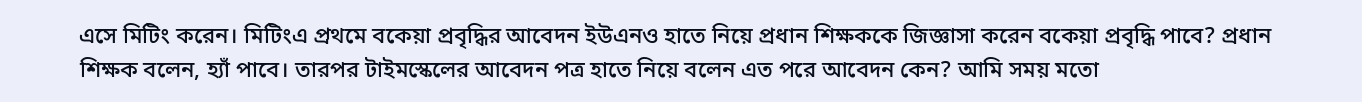এসে মিটিং করেন। মিটিংএ প্রথমে বকেয়া প্রবৃদ্ধির আবেদন ইউএনও হাতে নিয়ে প্রধান শিক্ষককে জিজ্ঞাসা করেন বকেয়া প্রবৃদ্ধি পাবে? প্রধান শিক্ষক বলেন, হ্যাঁ পাবে। তারপর টাইমস্কেলের আবেদন পত্র হাতে নিয়ে বলেন এত পরে আবেদন কেন? আমি সময় মতো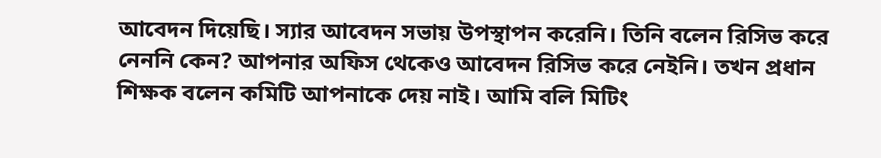আবেদন দিয়েছি। স্যার আবেদন সভায় উপস্থাপন করেনি। তিনি বলেন রিসিভ করে নেননি কেন? আপনার অফিস থেকেও আবেদন রিসিভ করে নেইনি। তখন প্রধান শিক্ষক বলেন কমিটি আপনাকে দেয় নাই। আমি বলি মিটিং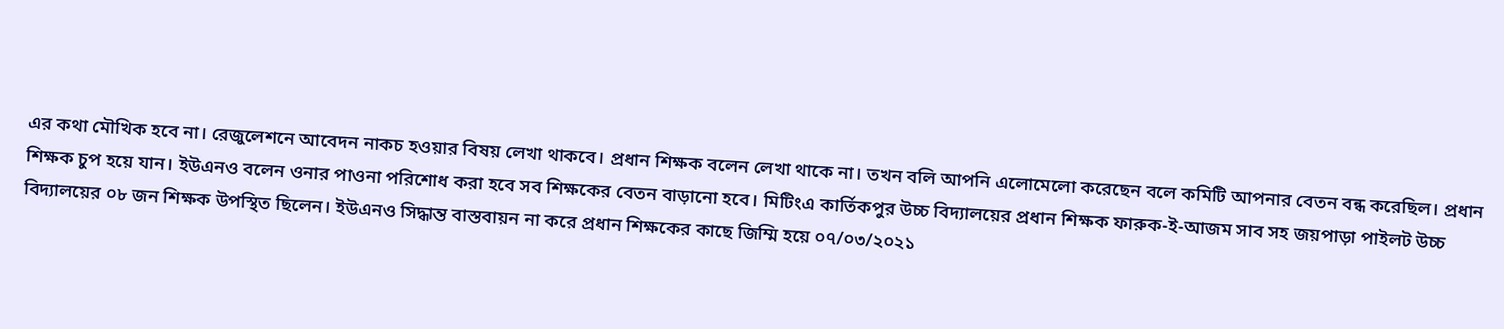এর কথা মৌখিক হবে না। রেজুলেশনে আবেদন নাকচ হওয়ার বিষয় লেখা থাকবে। প্রধান শিক্ষক বলেন লেখা থাকে না। তখন বলি আপনি এলোমেলো করেছেন বলে কমিটি আপনার বেতন বন্ধ করেছিল। প্রধান শিক্ষক চুপ হয়ে যান। ইউএনও বলেন ওনার পাওনা পরিশোধ করা হবে সব শিক্ষকের বেতন বাড়ানো হবে। মিটিংএ কার্তিকপুর উচ্চ বিদ্যালয়ের প্রধান শিক্ষক ফারুক-ই-আজম সাব সহ জয়পাড়া পাইলট উচ্চ বিদ্যালয়ের ০৮ জন শিক্ষক উপস্থিত ছিলেন। ইউএনও সিদ্ধান্ত বাস্তবায়ন না করে প্রধান শিক্ষকের কাছে জিম্মি হয়ে ০৭/০৩/২০২১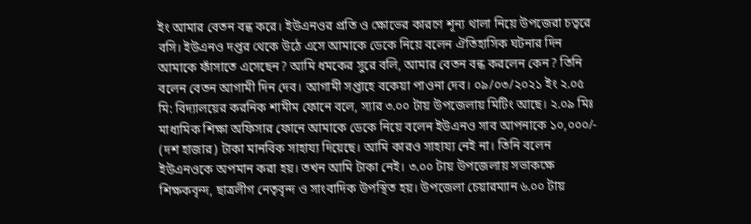ইং আমার বেতন বন্ধ করে। ইউএনওর প্রতি ও ক্ষোভের কারণে শূন্য থালা নিয়ে উপজেরা চত্বরে বসি। ইউএনও দপ্তর থেকে উঠে এসে আমাকে ডেকে নিয়ে বলেন ঐতিহাসিক ঘটনার দিন আমাকে ফাঁসাতে এসেছেন? আমি ধমকের সুরে বলি, আমার বেতন বন্ধ করলেন কেন? তিনি বলেন বেতন আগামী দিন দেব। আগামী সপ্তাহে বকেয়া পাওনা দেব। ০৯/০৩/২০২১ ইং ২.০৫ মি: বিদ্যালয়ের করনিক শামীম ফোনে বলে, স্যার ৩.০০ টায় উপজেলায় মিটিং আছে। ২.০৯ মিঃ মাধ্যমিক শিক্ষা অফিসার ফোনে আমাকে ডেকে নিয়ে বলেন ইউএনও সাব আপনাকে ১০,০০০/- (দশ হাজার) টাকা মানবিক সাহায্য দিয়েছে। আমি কারও সাহায্য নেই না। তিনি বলেন ইউএনওকে অপমান করা হয়। তখন আমি টাকা নেই। ৩.০০ টায় উপজেলায় সভাকক্ষে শিক্ষকবৃন্দ, ছাত্রলীগ নেতৃবৃন্দ ও সাংবাদিক উপস্থিত হয়। উপজেলা চেয়ারম্যান ৬.০০ টায়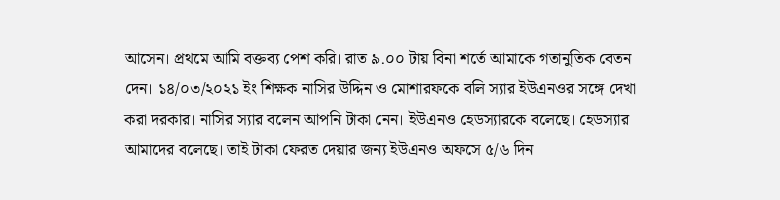আসেন। প্রথমে আমি বক্তব্য পেশ করি। রাত ৯.০০ টায় বিনা শর্তে আমাকে গতানুতিক বেতন দেন। ১৪/০৩/২০২১ ইং শিক্ষক নাসির উদ্দিন ও মোশারফকে বলি স্যার ইউএনওর সঙ্গে দেখা করা দরকার। নাসির স্যার বলেন আপনি টাকা নেন। ইউএনও হেডস্যারকে বলেছে। হেডস্যার আমাদের বলেছে। তাই টাকা ফেরত দেয়ার জন্য ইউএনও অফসে ৫/৬ দিন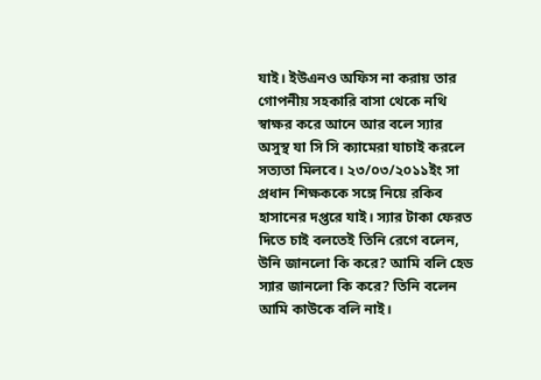যাই। ইউএনও অফিস না করায় তার গোপনীয় সহকারি বাসা থেকে নথি স্বাক্ষর করে আনে আর বলে স্যার অসুস্থ যা সি সি ক্যামেরা যাচাই করলে সত্যতা মিলবে। ২৩/০৩/২০১১ইং সা প্রধান শিক্ষককে সঙ্গে নিয়ে রকিব হাসানের দপ্তরে যাই। স্যার টাকা ফেরত দিতে চাই বলতেই তিনি রেগে বলেন, উনি জানলো কি করে? আমি বলি হেড স্যার জানলো কি করে? তিনি বলেন আমি কাউকে বলি নাই।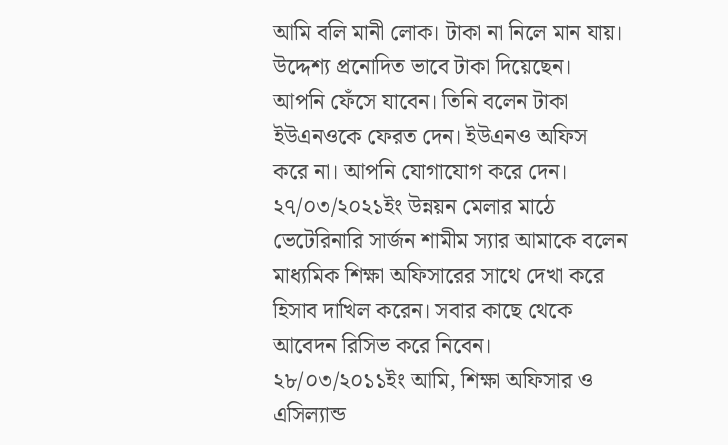আমি বলি মানী লোক। টাকা না নিলে মান যায়। উদ্দেশ্য প্রনোদিত ভাবে টাকা দিয়েছেন। আপনি ফেঁসে যাবেন। তিনি বলেন টাকা ইউএনওকে ফেরত দেন। ইউএনও অফিস করে না। আপনি যোগাযোগ করে দেন। ২৭/০৩/২০২১ইং উন্নয়ন মেলার মাঠে ভেটেরিনারি সার্জন শামীম স্যার আমাকে বলেন মাধ্যমিক শিক্ষা অফিসারের সাথে দেখা করে হিসাব দাখিল করেন। সবার কাছে থেকে আবেদন রিসিভ করে নিবেন। ২৮/০৩/২০১১ইং আমি, শিক্ষা অফিসার ও এসিল্যান্ড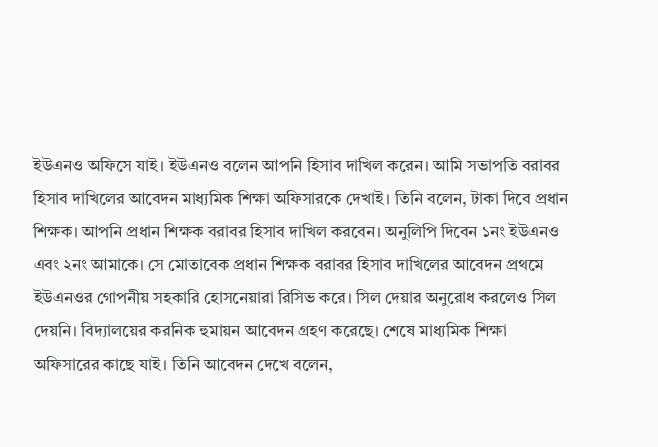ইউএনও অফিসে যাই। ইউএনও বলেন আপনি হিসাব দাখিল করেন। আমি সভাপতি বরাবর হিসাব দাখিলের আবেদন মাধ্যমিক শিক্ষা অফিসারকে দেখাই। তিনি বলেন, টাকা দিবে প্রধান শিক্ষক। আপনি প্রধান শিক্ষক বরাবর হিসাব দাখিল করবেন। অনুলিপি দিবেন ১নং ইউএনও এবং ২নং আমাকে। সে মোতাবেক প্রধান শিক্ষক বরাবর হিসাব দাখিলের আবেদন প্রথমে ইউএনওর গোপনীয় সহকারি হোসনেয়ারা রিসিভ করে। সিল দেয়ার অনুরোধ করলেও সিল দেয়নি। বিদ্যালয়ের করনিক হুমায়ন আবেদন গ্রহণ করেছে। শেষে মাধ্যমিক শিক্ষা অফিসারের কাছে যাই। তিনি আবেদন দেখে বলেন,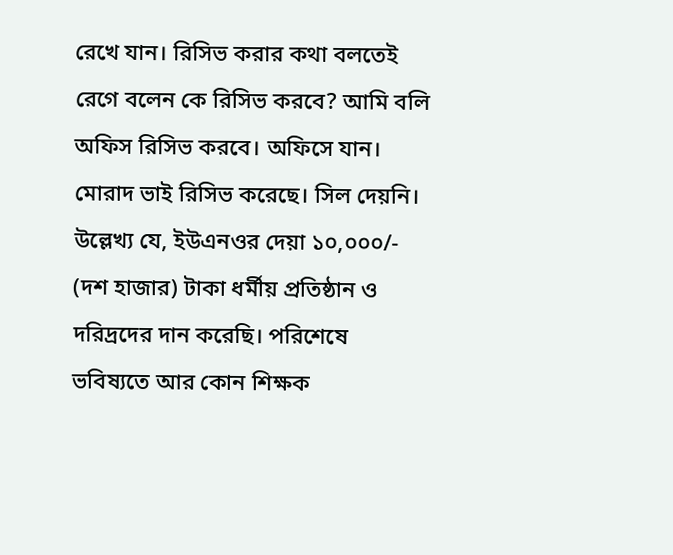রেখে যান। রিসিভ করার কথা বলতেই রেগে বলেন কে রিসিভ করবে? আমি বলি অফিস রিসিভ করবে। অফিসে যান। মোরাদ ভাই রিসিভ করেছে। সিল দেয়নি। উল্লেখ্য যে, ইউএনওর দেয়া ১০,০০০/- (দশ হাজার) টাকা ধর্মীয় প্রতিষ্ঠান ও দরিদ্রদের দান করেছি। পরিশেষে ভবিষ্যতে আর কোন শিক্ষক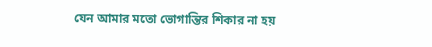যেন আমার মতো ভোগান্তির শিকার না হয়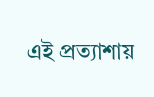এই প্রত্যাশায়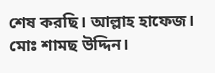শেষ করছি। আল্লাহ হাফেজ। মোঃ শামছ উদ্দিন।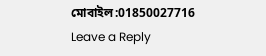মোবাইল:01850027716
Leave a Reply